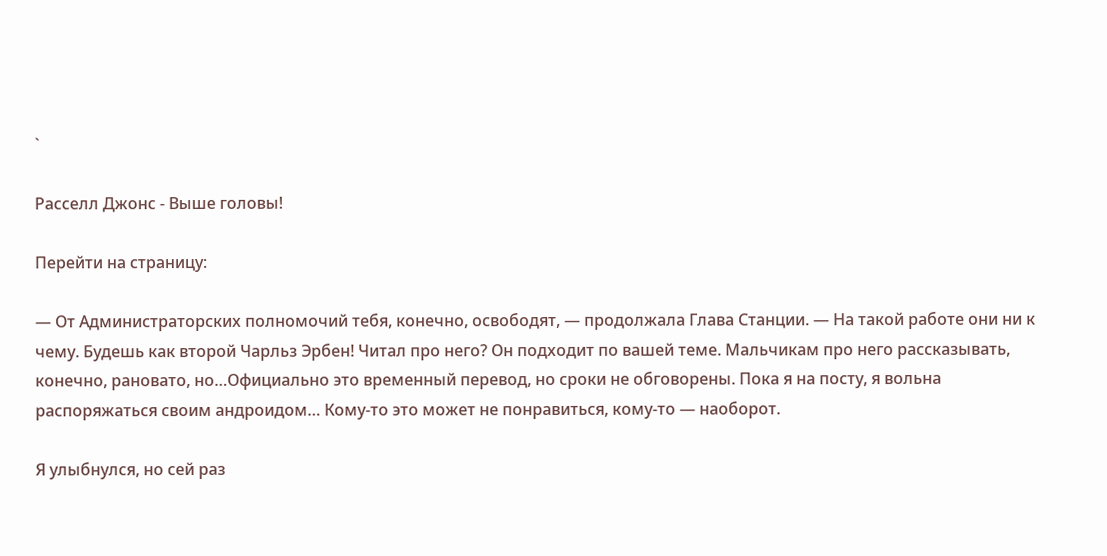`

Расселл Джонс - Выше головы!

Перейти на страницу:

— От Администраторских полномочий тебя, конечно, освободят, — продолжала Глава Станции. — На такой работе они ни к чему. Будешь как второй Чарльз Эрбен! Читал про него? Он подходит по вашей теме. Мальчикам про него рассказывать, конечно, рановато, но…Официально это временный перевод, но сроки не обговорены. Пока я на посту, я вольна распоряжаться своим андроидом… Кому-то это может не понравиться, кому-то — наоборот.

Я улыбнулся, но сей раз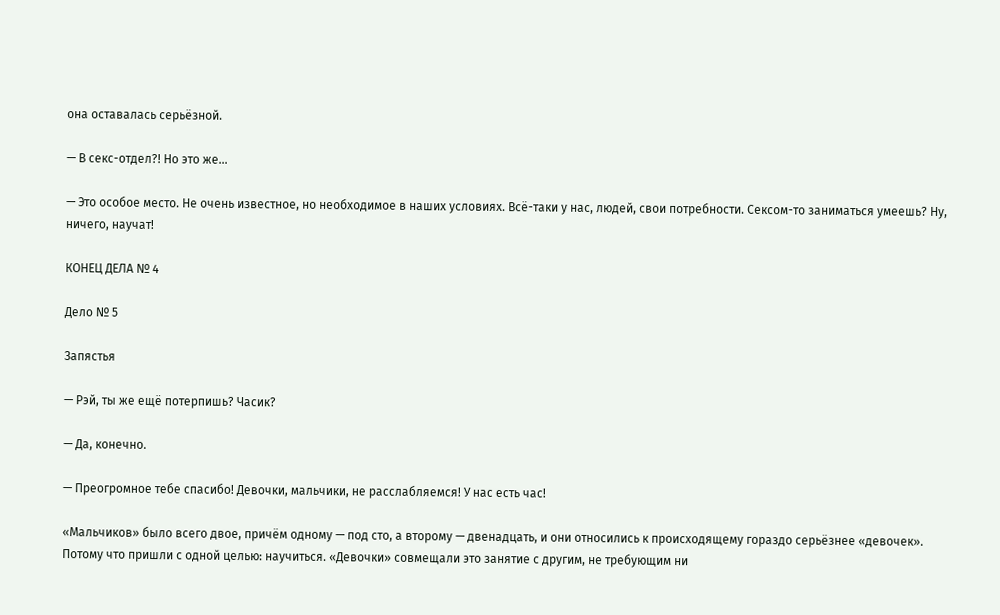она оставалась серьёзной.

— В секс-отдел?! Но это же…

— Это особое место. Не очень известное, но необходимое в наших условиях. Всё-таки у нас, людей, свои потребности. Сексом-то заниматься умеешь? Ну, ничего, научат!

КОНЕЦ ДЕЛА № 4

Дело № 5

Запястья

— Рэй, ты же ещё потерпишь? Часик?

— Да, конечно.

— Преогромное тебе спасибо! Девочки, мальчики, не расслабляемся! У нас есть час!

«Мальчиков» было всего двое, причём одному — под сто, а второму — двенадцать, и они относились к происходящему гораздо серьёзнее «девочек». Потому что пришли с одной целью: научиться. «Девочки» совмещали это занятие с другим, не требующим ни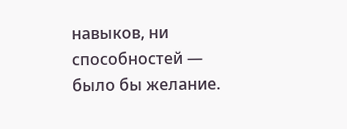навыков, ни способностей — было бы желание.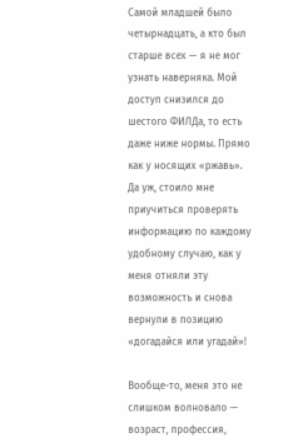Самой младшей было четырнадцать, а кто был старше всех — я не мог узнать наверняка. Мой доступ снизился до шестого ФИЛДа, то есть даже ниже нормы. Прямо как у носящих «ржавь». Да уж, стоило мне приучиться проверять информацию по каждому удобному случаю, как у меня отняли эту возможность и снова вернули в позицию «догадайся или угадай»!

Вообще-то, меня это не слишком волновало — возраст, профессия,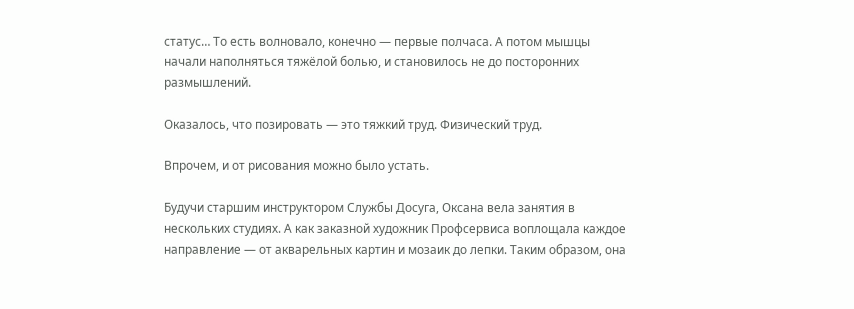статус… То есть волновало, конечно — первые полчаса. А потом мышцы начали наполняться тяжёлой болью, и становилось не до посторонних размышлений.

Оказалось, что позировать — это тяжкий труд. Физический труд.

Впрочем, и от рисования можно было устать.

Будучи старшим инструктором Службы Досуга, Оксана вела занятия в нескольких студиях. А как заказной художник Профсервиса воплощала каждое направление — от акварельных картин и мозаик до лепки. Таким образом, она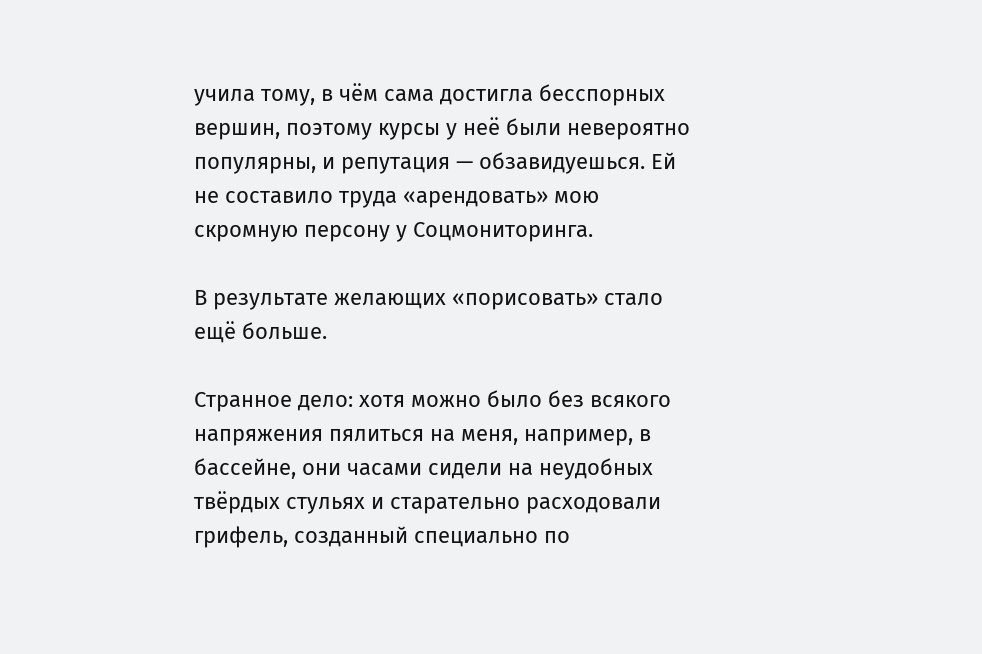учила тому, в чём сама достигла бесспорных вершин, поэтому курсы у неё были невероятно популярны, и репутация — обзавидуешься. Ей не составило труда «арендовать» мою скромную персону у Соцмониторинга.

В результате желающих «порисовать» стало ещё больше.

Странное дело: хотя можно было без всякого напряжения пялиться на меня, например, в бассейне, они часами сидели на неудобных твёрдых стульях и старательно расходовали грифель, созданный специально по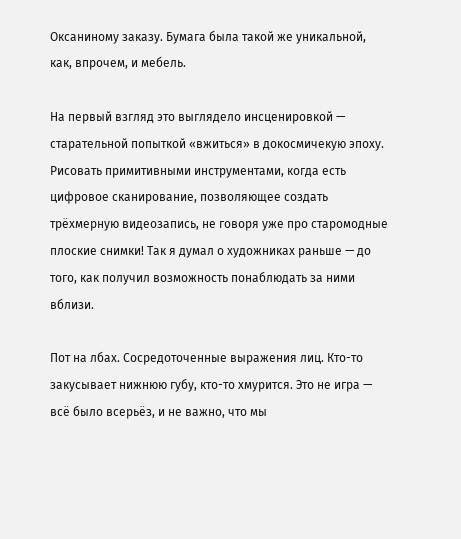Оксаниному заказу. Бумага была такой же уникальной, как, впрочем, и мебель.

На первый взгляд это выглядело инсценировкой — старательной попыткой «вжиться» в докосмичекую эпоху. Рисовать примитивными инструментами, когда есть цифровое сканирование, позволяющее создать трёхмерную видеозапись, не говоря уже про старомодные плоские снимки! Так я думал о художниках раньше — до того, как получил возможность понаблюдать за ними вблизи.

Пот на лбах. Сосредоточенные выражения лиц. Кто-то закусывает нижнюю губу, кто-то хмурится. Это не игра — всё было всерьёз, и не важно, что мы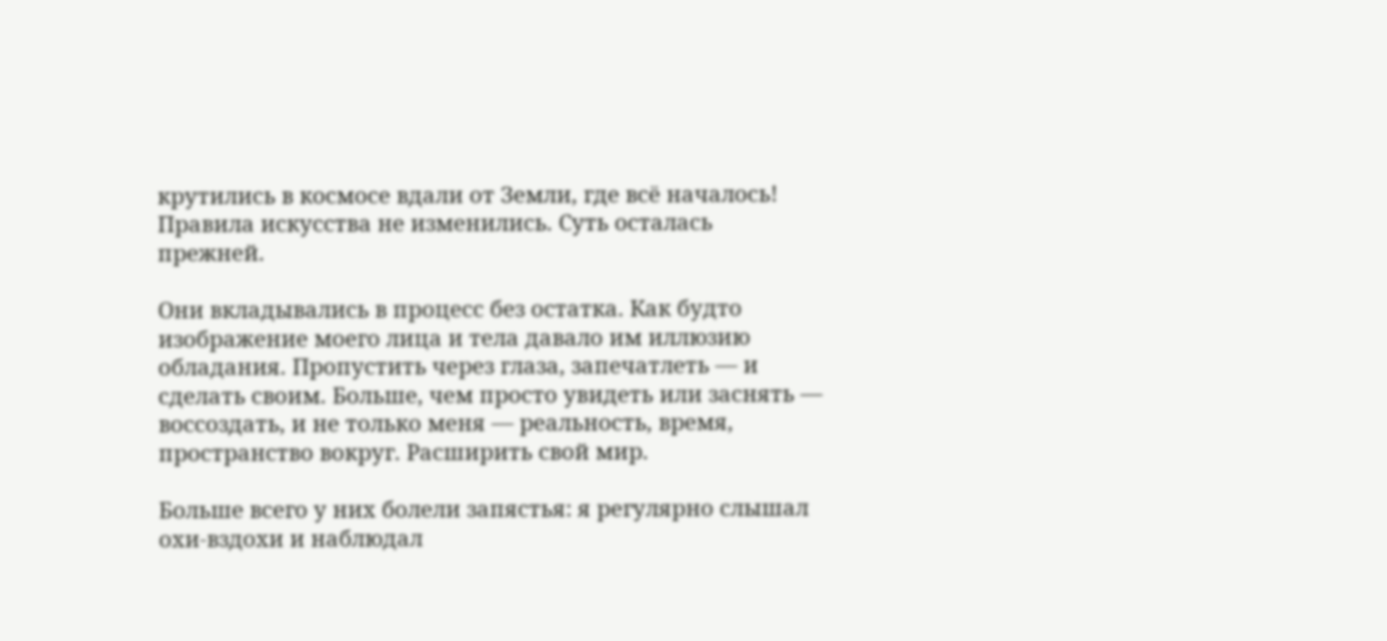крутились в космосе вдали от Земли, где всё началось! Правила искусства не изменились. Суть осталась прежней.

Они вкладывались в процесс без остатка. Как будто изображение моего лица и тела давало им иллюзию обладания. Пропустить через глаза, запечатлеть — и сделать своим. Больше, чем просто увидеть или заснять — воссоздать, и не только меня — реальность, время, пространство вокруг. Расширить свой мир.

Больше всего у них болели запястья: я регулярно слышал охи-вздохи и наблюдал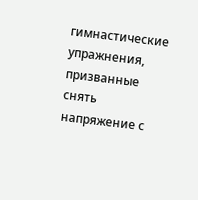гимнастические упражнения, призванные снять напряжение с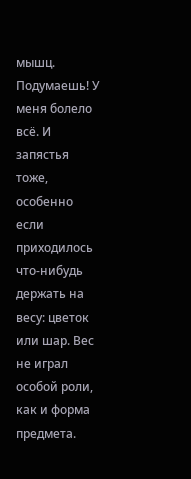мышц. Подумаешь! У меня болело всё. И запястья тоже, особенно если приходилось что-нибудь держать на весу: цветок или шар. Вес не играл особой роли, как и форма предмета.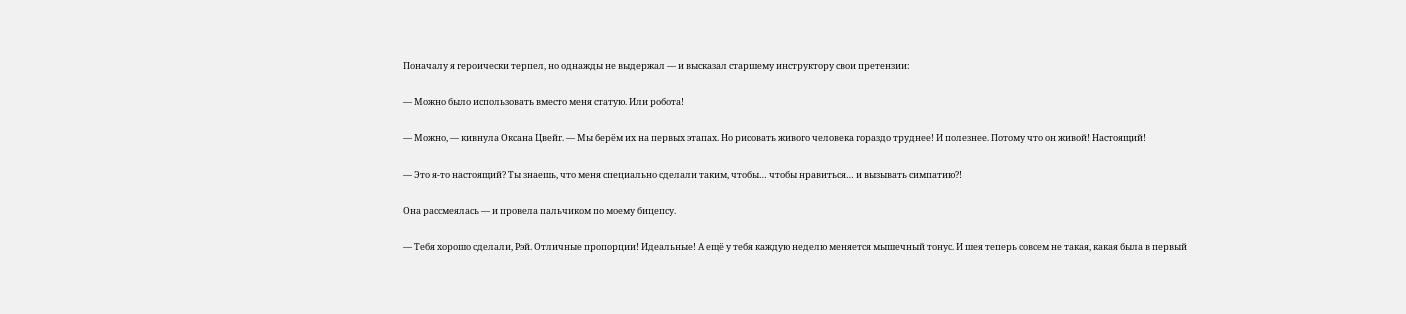Поначалу я героически терпел, но однажды не выдержал — и высказал старшему инструктору свои претензии:

— Можно было использовать вместо меня статую. Или робота!

— Можно, — кивнула Оксана Цвейг. — Мы берём их на первых этапах. Но рисовать живого человека гораздо труднее! И полезнее. Потому что он живой! Настоящий!

— Это я-то настоящий? Ты знаешь, что меня специально сделали таким, чтобы… чтобы нравиться… и вызывать симпатию?!

Она рассмеялась — и провела пальчиком по моему бицепсу.

— Тебя хорошо сделали, Рэй. Отличные пропорции! Идеальные! А ещё у тебя каждую неделю меняется мышечный тонус. И шея теперь совсем не такая, какая была в первый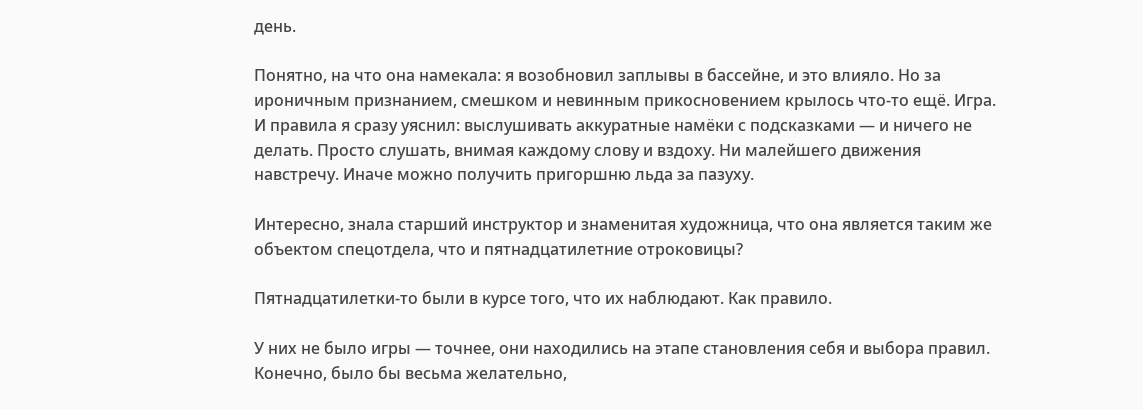день.

Понятно, на что она намекала: я возобновил заплывы в бассейне, и это влияло. Но за ироничным признанием, смешком и невинным прикосновением крылось что-то ещё. Игра. И правила я сразу уяснил: выслушивать аккуратные намёки с подсказками — и ничего не делать. Просто слушать, внимая каждому слову и вздоху. Ни малейшего движения навстречу. Иначе можно получить пригоршню льда за пазуху.

Интересно, знала старший инструктор и знаменитая художница, что она является таким же объектом спецотдела, что и пятнадцатилетние отроковицы?

Пятнадцатилетки-то были в курсе того, что их наблюдают. Как правило.

У них не было игры — точнее, они находились на этапе становления себя и выбора правил. Конечно, было бы весьма желательно,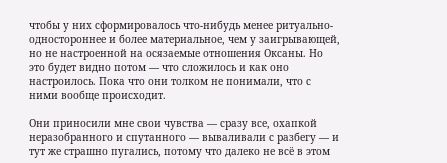чтобы у них сформировалось что-нибудь менее ритуально-одностороннее и более материальное, чем у заигрывающей, но не настроенной на осязаемые отношения Оксаны. Но это будет видно потом — что сложилось и как оно настроилось. Пока что они толком не понимали, что с ними вообще происходит.

Они приносили мне свои чувства — сразу все, охапкой неразобранного и спутанного — вываливали с разбегу — и тут же страшно пугались, потому что далеко не всё в этом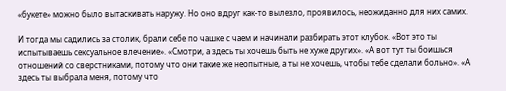«букете» можно было вытаскивать наружу. Но оно вдруг как-то вылезло, проявилось, неожиданно для них самих.

И тогда мы садились за столик, брали себе по чашке с чаем и начинали разбирать этот клубок. «Вот это ты испытываешь сексуальное влечение». «Смотри, а здесь ты хочешь быть не хуже других». «А вот тут ты боишься отношений со сверстниками, потому что они такие же неопытные, а ты не хочешь, чтобы тебе сделали больно». «А здесь ты выбрала меня, потому что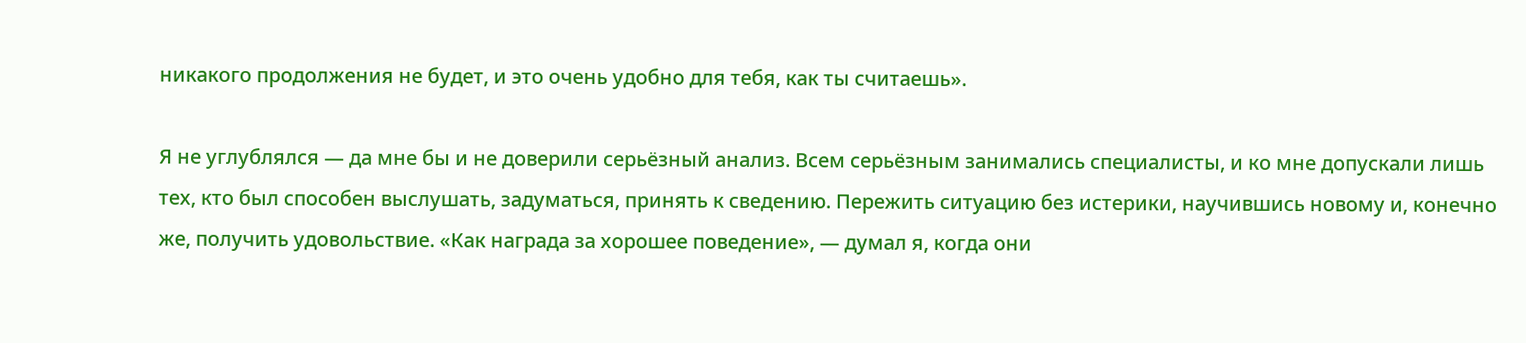никакого продолжения не будет, и это очень удобно для тебя, как ты считаешь».

Я не углублялся — да мне бы и не доверили серьёзный анализ. Всем серьёзным занимались специалисты, и ко мне допускали лишь тех, кто был способен выслушать, задуматься, принять к сведению. Пережить ситуацию без истерики, научившись новому и, конечно же, получить удовольствие. «Как награда за хорошее поведение», — думал я, когда они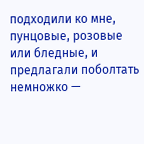подходили ко мне, пунцовые, розовые или бледные, и предлагали поболтать немножко —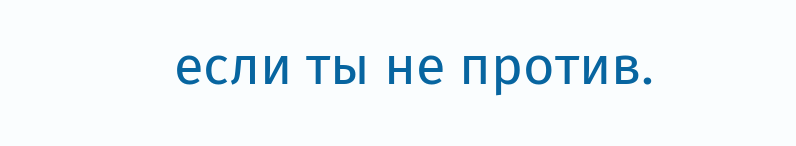если ты не против.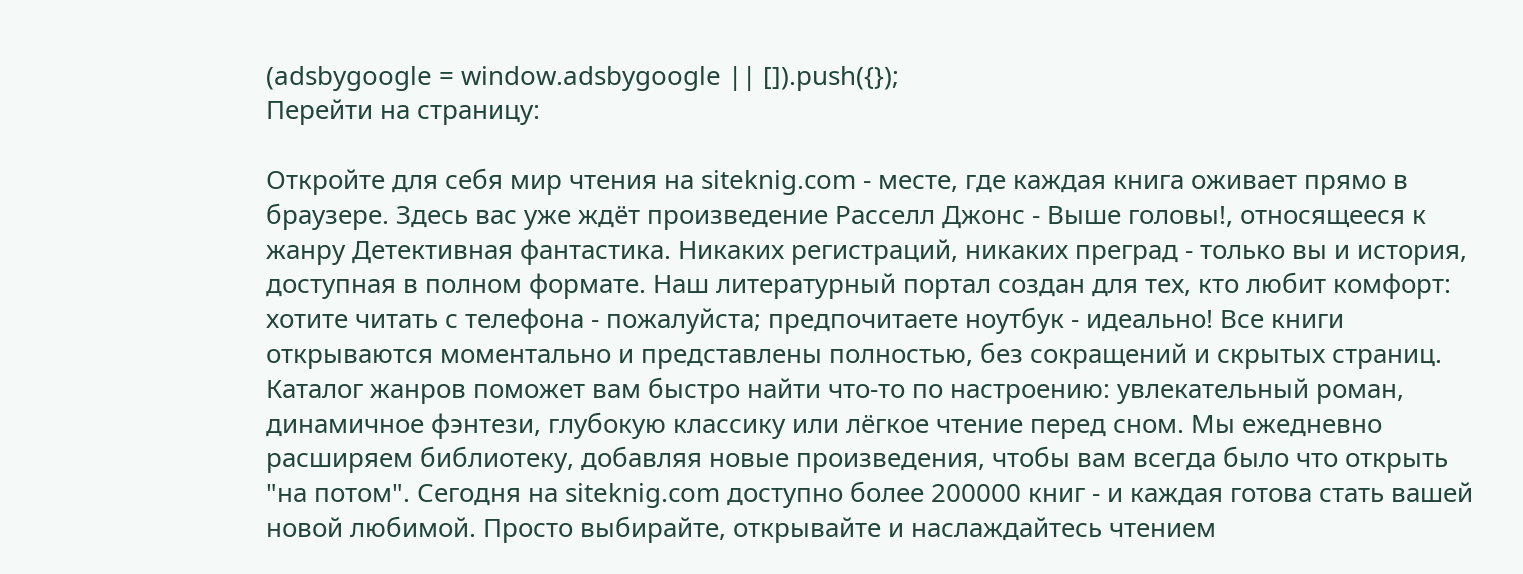(adsbygoogle = window.adsbygoogle || []).push({});
Перейти на страницу:

Откройте для себя мир чтения на siteknig.com - месте, где каждая книга оживает прямо в браузере. Здесь вас уже ждёт произведение Расселл Джонс - Выше головы!, относящееся к жанру Детективная фантастика. Никаких регистраций, никаких преград - только вы и история, доступная в полном формате. Наш литературный портал создан для тех, кто любит комфорт: хотите читать с телефона - пожалуйста; предпочитаете ноутбук - идеально! Все книги открываются моментально и представлены полностью, без сокращений и скрытых страниц. Каталог жанров поможет вам быстро найти что-то по настроению: увлекательный роман, динамичное фэнтези, глубокую классику или лёгкое чтение перед сном. Мы ежедневно расширяем библиотеку, добавляя новые произведения, чтобы вам всегда было что открыть "на потом". Сегодня на siteknig.com доступно более 200000 книг - и каждая готова стать вашей новой любимой. Просто выбирайте, открывайте и наслаждайтесь чтением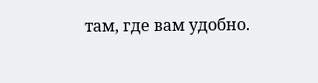там, где вам удобно.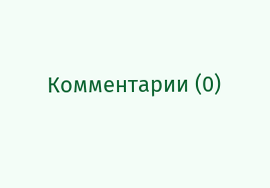Комментарии (0)